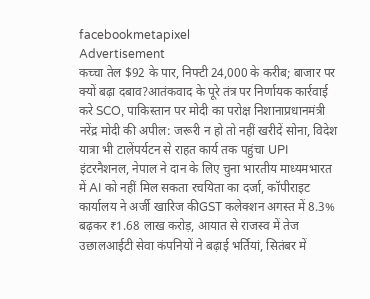facebookmetapixel
Advertisement
कच्चा तेल $92 के पार, निफ्टी 24,000 के करीब; बाजार पर क्यों बढ़ा दबाव?आतंकवाद के पूरे तंत्र पर निर्णायक कार्रवाई करे SCO, पाकिस्तान पर मोदी का परोक्ष निशानाप्रधानमंत्री नरेंद्र मोदी की अपील: जरूरी न हो तो नहीं खरीदें सोना, विदेश यात्रा भी टालेंपर्यटन से राहत कार्य तक पहुंचा UPI इंटरनैशनल, नेपाल ने दान के लिए चुना भारतीय माध्यमभारत में AI को नहीं मिल सकता रचयिता का दर्जा, कॉपीराइट कार्यालय ने अर्जी खारिज कीGST कलेक्शन अगस्त में 8.3% बढ़कर ₹1.68 लाख करोड़, आयात से राजस्व में तेज उछालआईटी सेवा कंपनियों ने बढ़ाई भर्तियां, सितंबर में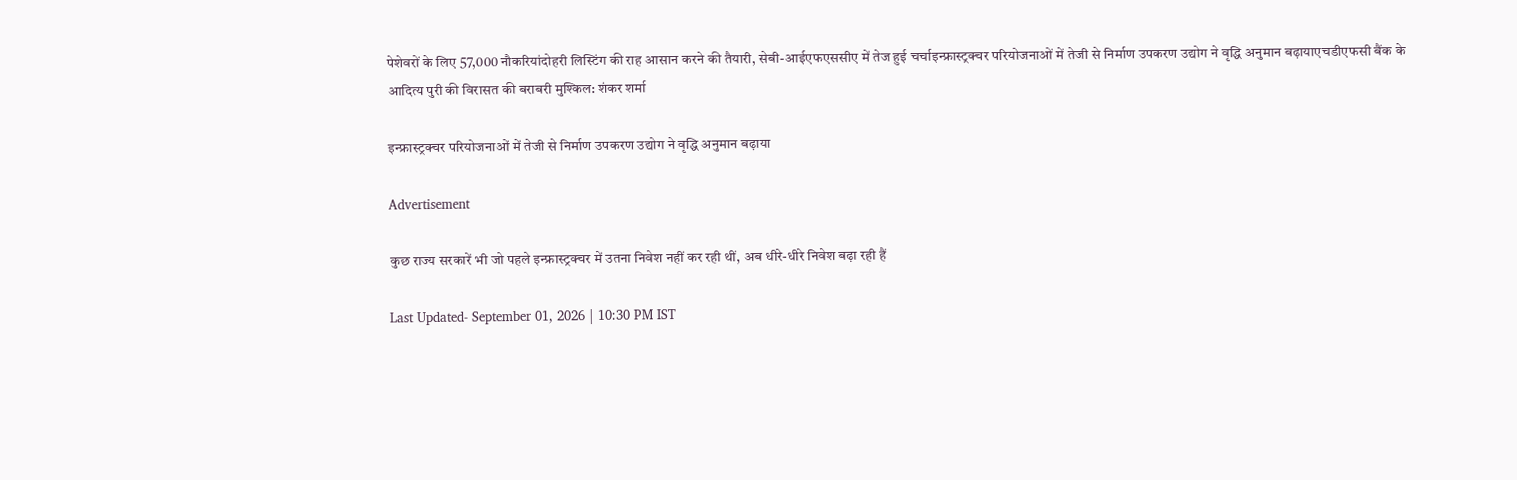पेशेवरों के लिए 57,000 नौकरियांदोहरी लिस्टिंग की राह आसान करने की तैयारी, सेबी-आईएफएससीए में तेज हुई चर्चाइन्फ्रास्ट्रक्चर परियोजनाओं में तेजी से निर्माण उपकरण उद्योग ने वृद्धि अनुमान बढ़ायाएचडीएफसी बैंक के आदित्य पुरी की विरासत की बराबरी मुश्किल: शंकर शर्मा

इन्फ्रास्ट्रक्चर परियोजनाओं में तेजी से निर्माण उपकरण उद्योग ने वृद्धि अनुमान बढ़ाया

Advertisement

कुछ राज्य सरकारें भी जो पहले इन्फ्रास्ट्रक्चर में उतना निवेश नहीं कर रही थीं, अब धीरे-धीरे निवेश बढ़ा रही हैं

Last Updated- September 01, 2026 | 10:30 PM IST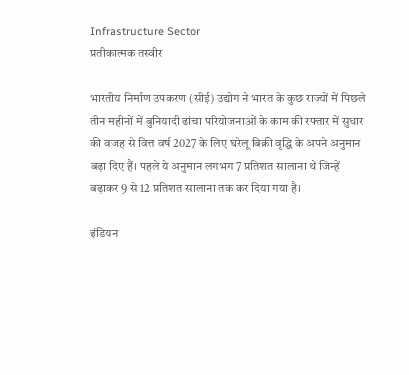Infrastructure Sector
प्रतीकात्मक तस्वीर

भारतीय निर्माण उपकरण (सीई) उद्योग ने भारत के कुछ राज्यों में पिछले तीन महीनों में बुनियादी ढांचा परियोजनाओं के काम की रफ्तार में सुधार की वजह से वित्त वर्ष 2027 के लिए घरेलू बिक्री वृद्धि के अपने अनुमान बढ़ा दिए हैं। पहले ये अनुमान लगभग 7 प्रतिशत सालाना थे जिन्हें बढ़ाकर 9 से 12 प्रतिशत सालाना तक कर दिया गया है।

इंडियन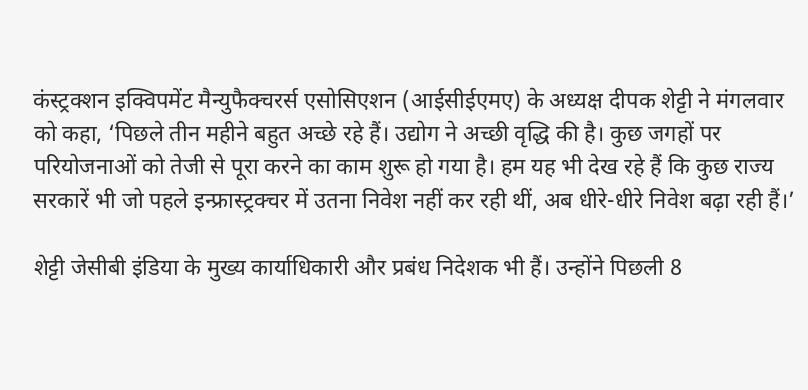कंस्ट्रक्शन इक्विपमेंट मैन्युफैक्चरर्स एसोसिएशन (आईसीईएमए) के अध्यक्ष दीपक शेट्टी ने मंगलवार को कहा, ‘पिछले तीन महीने बहुत अच्छे रहे हैं। उद्योग ने अच्छी वृद्धि की है। कुछ जगहों पर परियोजनाओं को तेजी से पूरा करने का काम शुरू हो गया है। हम यह भी देख रहे हैं कि कुछ राज्य सरकारें भी जो पहले इन्फ्रास्ट्रक्चर में उतना निवेश नहीं कर रही थीं, अब धीरे-धीरे निवेश बढ़ा रही हैं।’

शेट्टी जेसीबी इंडिया के मुख्य कार्याधिकारी और प्रबंध निदेशक भी हैं। उन्होंने पिछली 8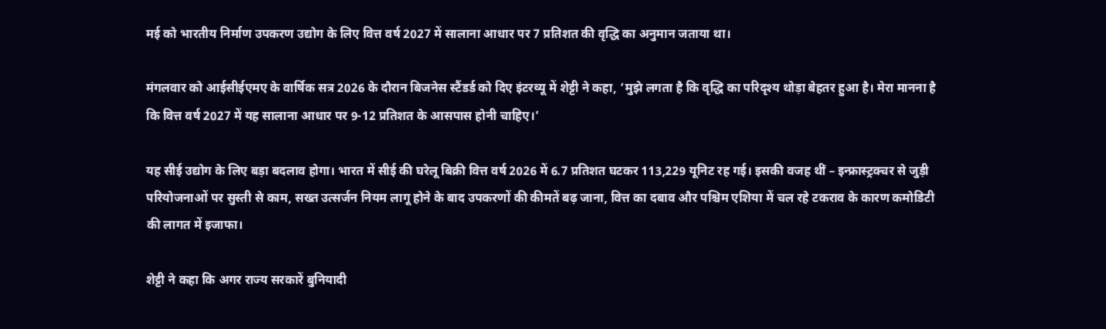मई को भारतीय निर्माण उपकरण उद्योग के लिए वित्त वर्ष 2027 में सालाना आधार पर 7 प्रतिशत की वृद्धि का अनुमान जताया था।

मंगलवार को आईसीईएमए के वार्षिक सत्र 2026 के दौरान बिजनेस स्टैंडर्ड को दिए इंटरव्यू में शेट्टी ने कहा, ‘मुझे लगता है कि वृद्धि का परिदृश्य थोड़ा बेहतर हुआ है। मेरा मानना है कि वित्त वर्ष 2027 में यह सालाना आधार पर 9-12 प्रतिशत के आसपास होनी चाहिए।’

यह सीई उद्योग के लिए बड़ा बदलाव होगा। भारत में सीई की घरेलू बिक्री वित्त वर्ष 2026 में 6.7 प्रतिशत घटकर 113,229 यूनिट रह गई। इसकी वजह थीं – इन्फ्रास्ट्रक्चर से जुड़ी परियोजनाओं पर सुस्ती से काम, सख्त उत्सर्जन नियम लागू होने के बाद उपकरणों की कीमतें बढ़ जाना, वित्त का दबाव और पश्चिम एशिया में चल रहे टकराव के कारण कमोडिटी की लागत में इजाफा।

शेट्टी ने कहा कि अगर राज्य सरकारें बुनियादी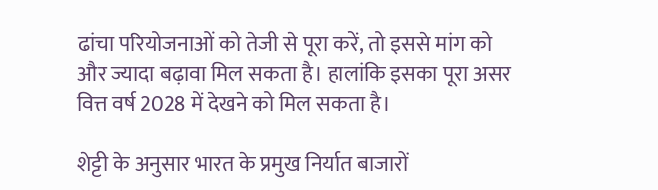ढांचा परियोजनाओं को तेजी से पूरा करें, तो इससे मांग को और ज्यादा बढ़ावा मिल सकता है। हालांकि इसका पूरा असर वित्त वर्ष 2028 में देखने को मिल सकता है।

शेट्टी के अनुसार भारत के प्रमुख निर्यात बाजारों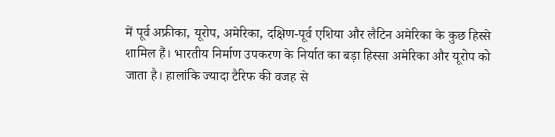में पूर्व अफ्रीका, यूरोप, अमेरिका, दक्षिण-पूर्व एशिया और लैटिन अमेरिका के कुछ हिस्से शामिल हैं। भारतीय निर्माण उपकरण के निर्यात का बड़ा हिस्सा अमेरिका और यूरोप को जाता है। हालांकि ज्यादा टैरिफ की वजह से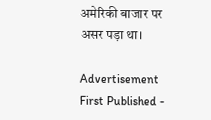अमेरिकी बाजार पर असर पड़ा था।

Advertisement
First Published -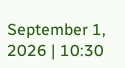September 1, 2026 | 10:30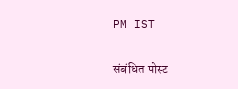PM IST

संबंधित पोस्ट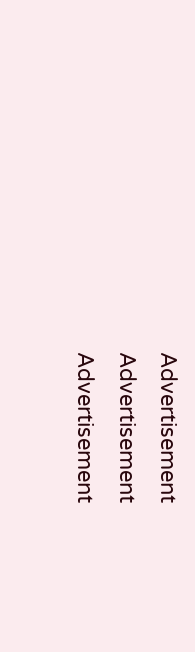Advertisement
Advertisement
Advertisement